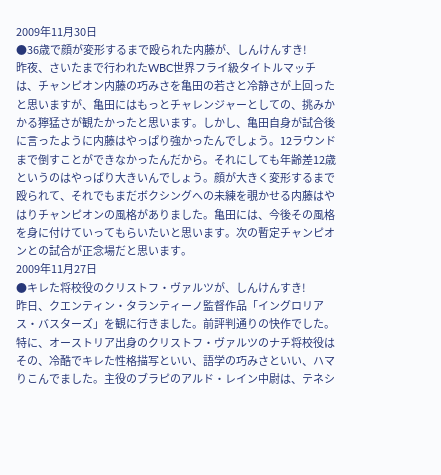2009年11月30日
●36歳で顔が変形するまで殴られた内藤が、しんけんすき!
昨夜、さいたまで行われたWBC世界フライ級タイトルマッチは、チャンピオン内藤の巧みさを亀田の若さと冷静さが上回ったと思いますが、亀田にはもっとチャレンジャーとしての、挑みかかる獰猛さが観たかったと思います。しかし、亀田自身が試合後に言ったように内藤はやっぱり強かったんでしょう。12ラウンドまで倒すことができなかったんだから。それにしても年齢差12歳というのはやっぱり大きいんでしょう。顔が大きく変形するまで殴られて、それでもまだボクシングへの未練を覗かせる内藤はやはりチャンピオンの風格がありました。亀田には、今後その風格を身に付けていってもらいたいと思います。次の暫定チャンピオンとの試合が正念場だと思います。
2009年11月27日
●キレた将校役のクリストフ・ヴァルツが、しんけんすき!
昨日、クエンティン・タランティーノ監督作品「イングロリアス・バスターズ」を観に行きました。前評判通りの快作でした。特に、オーストリア出身のクリストフ・ヴァルツのナチ将校役はその、冷酷でキレた性格描写といい、語学の巧みさといい、ハマりこんでました。主役のブラピのアルド・レイン中尉は、テネシ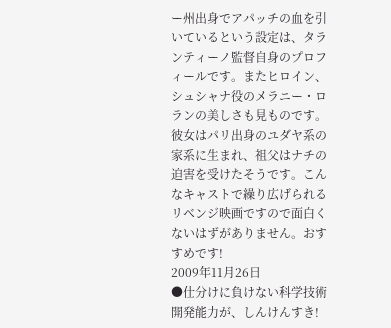ー州出身でアパッチの血を引いているという設定は、タランティーノ監督自身のプロフィールです。またヒロイン、シュシャナ役のメラニー・ロランの美しさも見ものです。彼女はパリ出身のユダヤ系の家系に生まれ、祖父はナチの迫害を受けたそうです。こんなキャストで繰り広げられるリベンジ映画ですので面白くないはずがありません。おすすめです!
2009年11月26日
●仕分けに負けない科学技術開発能力が、しんけんすき!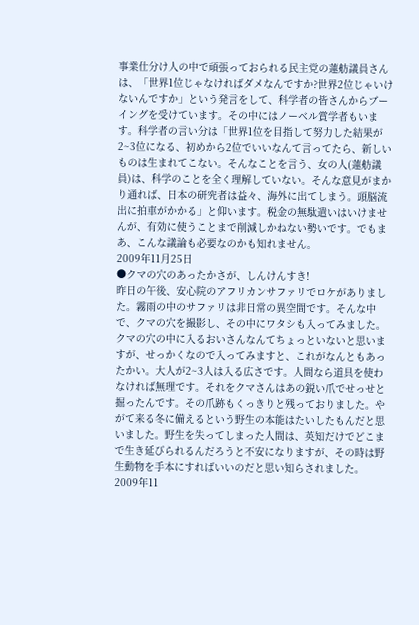事業仕分け人の中で頑張っておられる民主党の蓮舫議員さんは、「世界1位じゃなければダメなんですか?世界2位じゃいけないんですか」という発言をして、科学者の皆さんからブーイングを受けています。その中にはノーベル賞学者もいます。科学者の言い分は「世界1位を目指して努力した結果が2~3位になる、初めから2位でいいなんて言ってたら、新しいものは生まれてこない。そんなことを言う、女の人(蓮舫議員)は、科学のことを全く理解していない。そんな意見がまかり通れば、日本の研究者は益々、海外に出てしまう。頭脳流出に拍車がかかる」と仰います。税金の無駄遣いはいけませんが、有効に使うことまで削減しかねない勢いです。でもまあ、こんな議論も必要なのかも知れません。
2009年11月25日
●クマの穴のあったかさが、しんけんすき!
昨日の午後、安心院のアフリカンサファリでロケがありました。霧雨の中のサファリは非日常の異空間です。そんな中で、クマの穴を撮影し、その中にワタシも入ってみました。クマの穴の中に入るおいさんなんてちょっといないと思いますが、せっかくなので入ってみますと、これがなんともあったかい。大人が2~3人は入る広さです。人間なら道具を使わなければ無理です。それをクマさんはあの鋭い爪でせっせと掘ったんです。その爪跡もくっきりと残っておりました。やがて来る冬に備えるという野生の本能はたいしたもんだと思いました。野生を失ってしまった人間は、英知だけでどこまで生き延びられるんだろうと不安になりますが、その時は野生動物を手本にすればいいのだと思い知らされました。
2009年11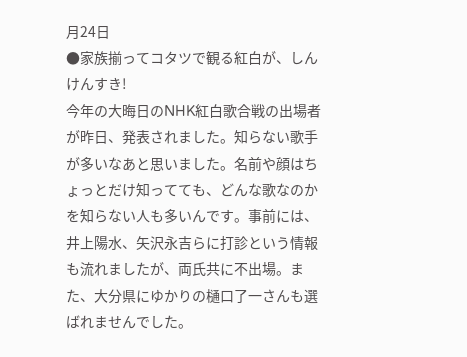月24日
●家族揃ってコタツで観る紅白が、しんけんすき!
今年の大晦日のNHK紅白歌合戦の出場者が昨日、発表されました。知らない歌手が多いなあと思いました。名前や顔はちょっとだけ知ってても、どんな歌なのかを知らない人も多いんです。事前には、井上陽水、矢沢永吉らに打診という情報も流れましたが、両氏共に不出場。また、大分県にゆかりの樋口了一さんも選ばれませんでした。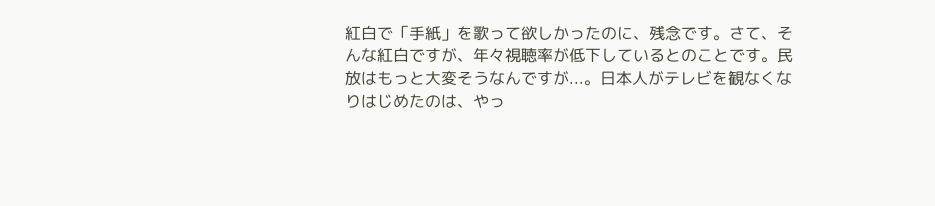紅白で「手紙」を歌って欲しかったのに、残念です。さて、そんな紅白ですが、年々視聴率が低下しているとのことです。民放はもっと大変そうなんですが...。日本人がテレビを観なくなりはじめたのは、やっ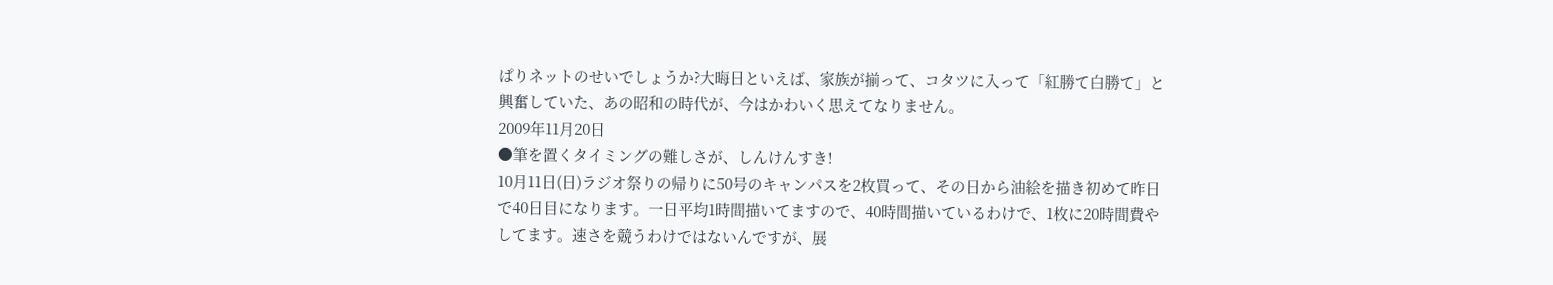ぱりネットのせいでしょうか?大晦日といえば、家族が揃って、コタツに入って「紅勝て白勝て」と興奮していた、あの昭和の時代が、今はかわいく思えてなりません。
2009年11月20日
●筆を置くタイミングの難しさが、しんけんすき!
10月11日(日)ラジオ祭りの帰りに50号のキャンパスを2枚買って、その日から油絵を描き初めて昨日で40日目になります。一日平均1時間描いてますので、40時間描いているわけで、1枚に20時間費やしてます。速さを競うわけではないんですが、展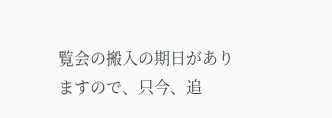覧会の搬入の期日がありますので、只今、追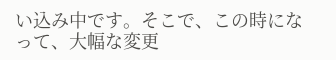い込み中です。そこで、この時になって、大幅な変更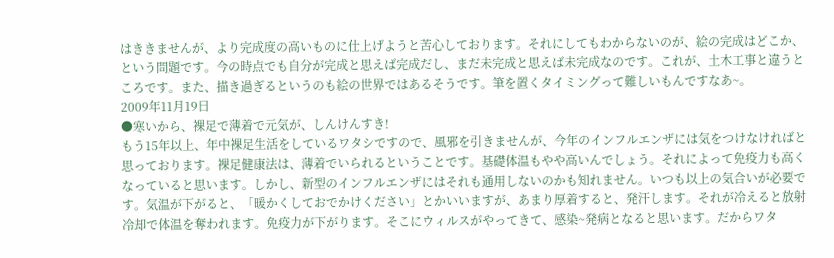はききませんが、より完成度の高いものに仕上げようと苦心しております。それにしてもわからないのが、絵の完成はどこか、という問題です。今の時点でも自分が完成と思えば完成だし、まだ未完成と思えば未完成なのです。これが、土木工事と違うところです。また、描き過ぎるというのも絵の世界ではあるそうです。筆を置くタイミングって難しいもんですなあ~。
2009年11月19日
●寒いから、裸足で薄着で元気が、しんけんすき!
もう15年以上、年中裸足生活をしているワタシですので、風邪を引きませんが、今年のインフルエンザには気をつけなければと思っております。裸足健康法は、薄着でいられるということです。基礎体温もやや高いんでしょう。それによって免疫力も高くなっていると思います。しかし、新型のインフルエンザにはそれも通用しないのかも知れません。いつも以上の気合いが必要です。気温が下がると、「暖かくしておでかけください」とかいいますが、あまり厚着すると、発汗します。それが冷えると放射冷却で体温を奪われます。免疫力が下がります。そこにウィルスがやってきて、感染~発病となると思います。だからワタ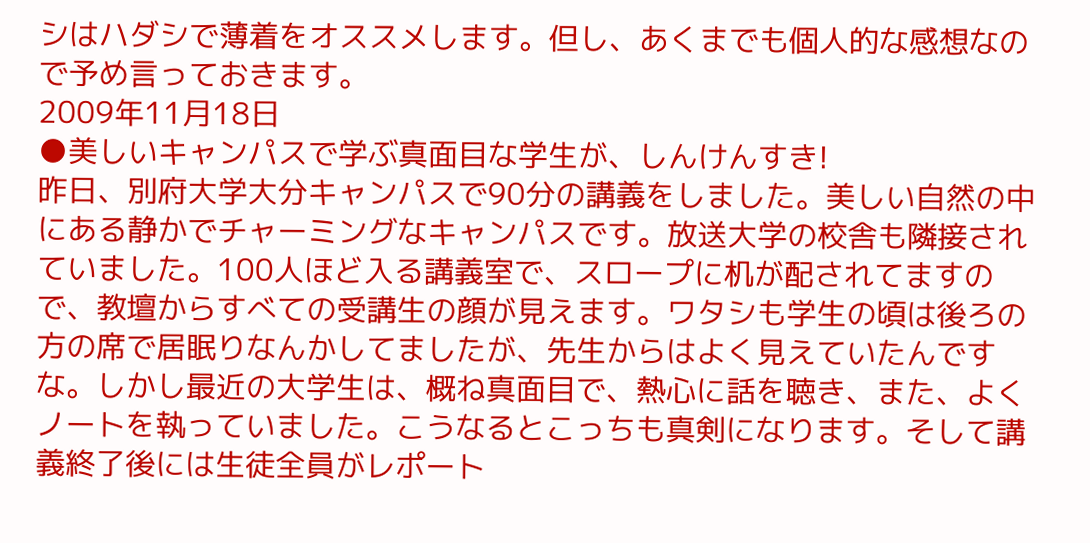シはハダシで薄着をオススメします。但し、あくまでも個人的な感想なので予め言っておきます。
2009年11月18日
●美しいキャンパスで学ぶ真面目な学生が、しんけんすき!
昨日、別府大学大分キャンパスで90分の講義をしました。美しい自然の中にある静かでチャーミングなキャンパスです。放送大学の校舎も隣接されていました。100人ほど入る講義室で、スロープに机が配されてますので、教壇からすべての受講生の顔が見えます。ワタシも学生の頃は後ろの方の席で居眠りなんかしてましたが、先生からはよく見えていたんですな。しかし最近の大学生は、概ね真面目で、熱心に話を聴き、また、よくノートを執っていました。こうなるとこっちも真剣になります。そして講義終了後には生徒全員がレポート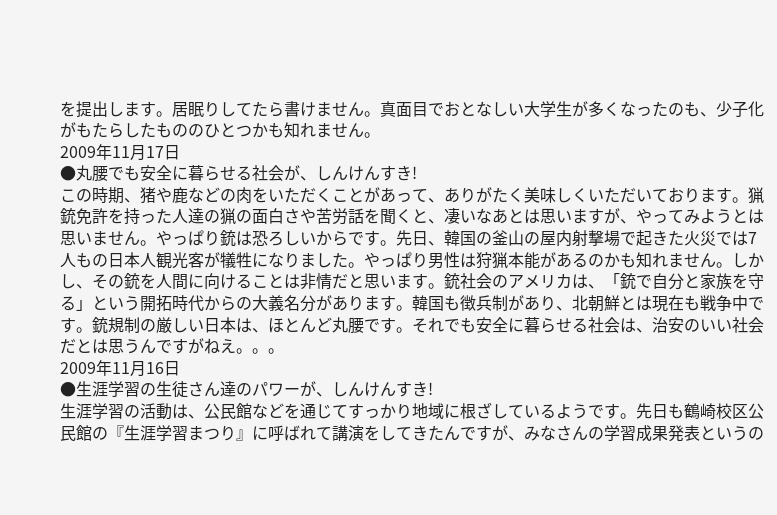を提出します。居眠りしてたら書けません。真面目でおとなしい大学生が多くなったのも、少子化がもたらしたもののひとつかも知れません。
2009年11月17日
●丸腰でも安全に暮らせる社会が、しんけんすき!
この時期、猪や鹿などの肉をいただくことがあって、ありがたく美味しくいただいております。猟銃免許を持った人達の猟の面白さや苦労話を聞くと、凄いなあとは思いますが、やってみようとは思いません。やっぱり銃は恐ろしいからです。先日、韓国の釜山の屋内射撃場で起きた火災では7人もの日本人観光客が犠牲になりました。やっぱり男性は狩猟本能があるのかも知れません。しかし、その銃を人間に向けることは非情だと思います。銃社会のアメリカは、「銃で自分と家族を守る」という開拓時代からの大義名分があります。韓国も徴兵制があり、北朝鮮とは現在も戦争中です。銃規制の厳しい日本は、ほとんど丸腰です。それでも安全に暮らせる社会は、治安のいい社会だとは思うんですがねえ。。。
2009年11月16日
●生涯学習の生徒さん達のパワーが、しんけんすき!
生涯学習の活動は、公民館などを通じてすっかり地域に根ざしているようです。先日も鶴崎校区公民館の『生涯学習まつり』に呼ばれて講演をしてきたんですが、みなさんの学習成果発表というの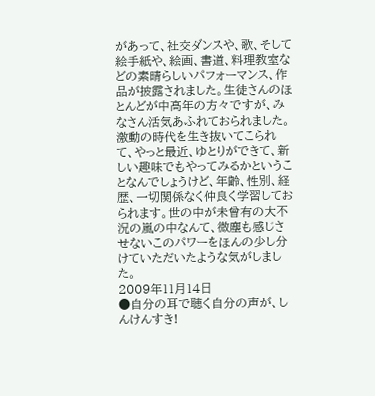があって、社交ダンスや、歌、そして絵手紙や、絵画、書道、料理教室などの素晴らしいパフォーマンス、作品が披露されました。生徒さんのほとんどが中高年の方々ですが、みなさん活気あふれておられました。激動の時代を生き抜いてこられて、やっと最近、ゆとりができて、新しい趣味でもやってみるかということなんでしょうけど、年齢、性別、経歴、一切関係なく仲良く学習しておられます。世の中が未曾有の大不況の嵐の中なんて、微塵も感じさせないこのパワーをほんの少し分けていただいたような気がしました。
2009年11月14日
●自分の耳で聴く自分の声が、しんけんすき!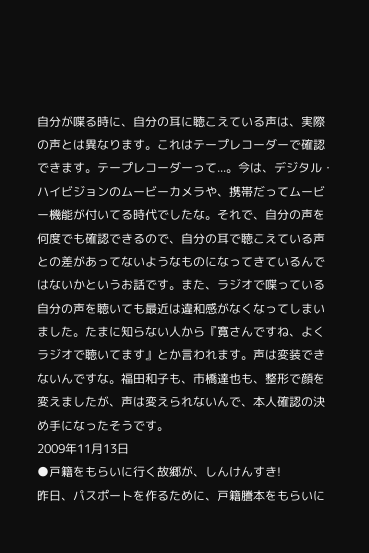自分が喋る時に、自分の耳に聴こえている声は、実際の声とは異なります。これはテープレコーダーで確認できます。テープレコーダーって...。今は、デジタル・ハイビジョンのムービーカメラや、携帯だってムービー機能が付いてる時代でしたな。それで、自分の声を何度でも確認できるので、自分の耳で聴こえている声との差があってないようなものになってきているんではないかというお話です。また、ラジオで喋っている自分の声を聴いても最近は違和感がなくなってしまいました。たまに知らない人から『寛さんですね、よくラジオで聴いてます』とか言われます。声は変装できないんですな。福田和子も、市橋達也も、整形で顔を変えましたが、声は変えられないんで、本人確認の決め手になったそうです。
2009年11月13日
●戸籍をもらいに行く故郷が、しんけんすき!
昨日、パスポートを作るために、戸籍謄本をもらいに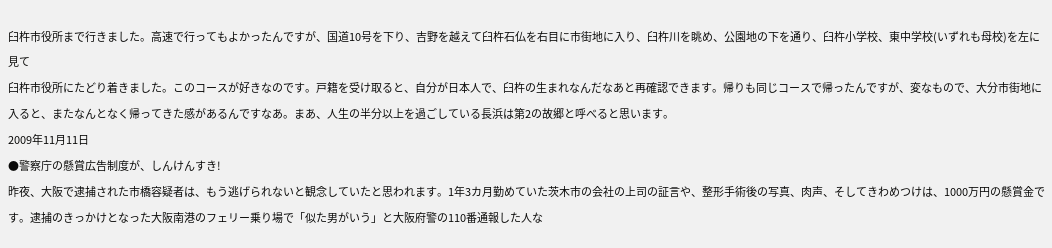臼杵市役所まで行きました。高速で行ってもよかったんですが、国道10号を下り、吉野を越えて臼杵石仏を右目に市街地に入り、臼杵川を眺め、公園地の下を通り、臼杵小学校、東中学校(いずれも母校)を左に見て
臼杵市役所にたどり着きました。このコースが好きなのです。戸籍を受け取ると、自分が日本人で、臼杵の生まれなんだなあと再確認できます。帰りも同じコースで帰ったんですが、変なもので、大分市街地に入ると、またなんとなく帰ってきた感があるんですなあ。まあ、人生の半分以上を過ごしている長浜は第2の故郷と呼べると思います。
2009年11月11日
●警察庁の懸賞広告制度が、しんけんすき!
昨夜、大阪で逮捕された市橋容疑者は、もう逃げられないと観念していたと思われます。1年3カ月勤めていた茨木市の会社の上司の証言や、整形手術後の写真、肉声、そしてきわめつけは、1000万円の懸賞金です。逮捕のきっかけとなった大阪南港のフェリー乗り場で「似た男がいう」と大阪府警の110番通報した人な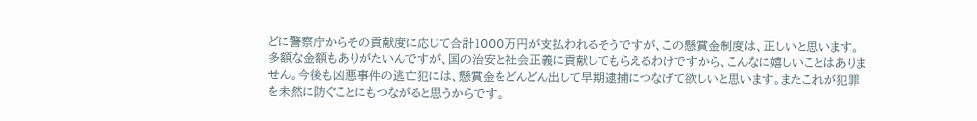どに警察庁からその貢献度に応じて合計1000万円が支払われるそうですが、この懸賞金制度は、正しいと思います。多額な金額もありがたいんですが、国の治安と社会正義に貢献してもらえるわけですから、こんなに嬉しいことはありません。今後も凶悪事件の逃亡犯には、懸賞金をどんどん出して早期逮捕につなげて欲しいと思います。またこれが犯罪を未然に防ぐことにもつながると思うからです。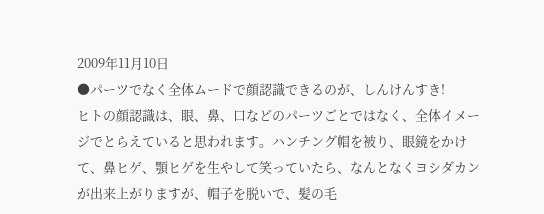2009年11月10日
●パーツでなく全体ムードで顔認識できるのが、しんけんすき!
ヒトの顔認識は、眼、鼻、口などのパーツごとではなく、全体イメージでとらえていると思われます。ハンチング帽を被り、眼鏡をかけて、鼻ヒゲ、顎ヒゲを生やして笑っていたら、なんとなくヨシダカンが出来上がりますが、帽子を脱いで、髪の毛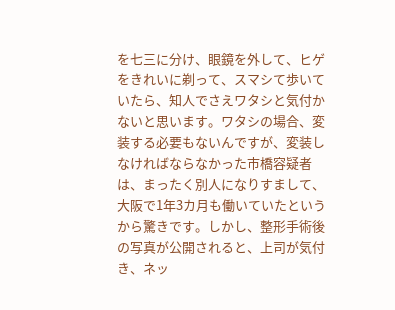を七三に分け、眼鏡を外して、ヒゲをきれいに剃って、スマシて歩いていたら、知人でさえワタシと気付かないと思います。ワタシの場合、変装する必要もないんですが、変装しなければならなかった市橋容疑者は、まったく別人になりすまして、大阪で1年3カ月も働いていたというから驚きです。しかし、整形手術後の写真が公開されると、上司が気付き、ネッ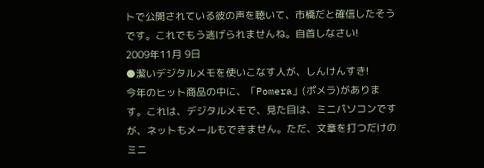トで公開されている彼の声を聴いて、市橋だと確信したそうです。これでもう逃げられませんね。自首しなさい!
2009年11月 9日
●潔いデジタルメモを使いこなす人が、しんけんすき!
今年のヒット商品の中に、「Pomera」(ポメラ)があります。これは、デジタルメモで、見た目は、ミニパソコンですが、ネットもメールもできません。ただ、文章を打つだけのミニ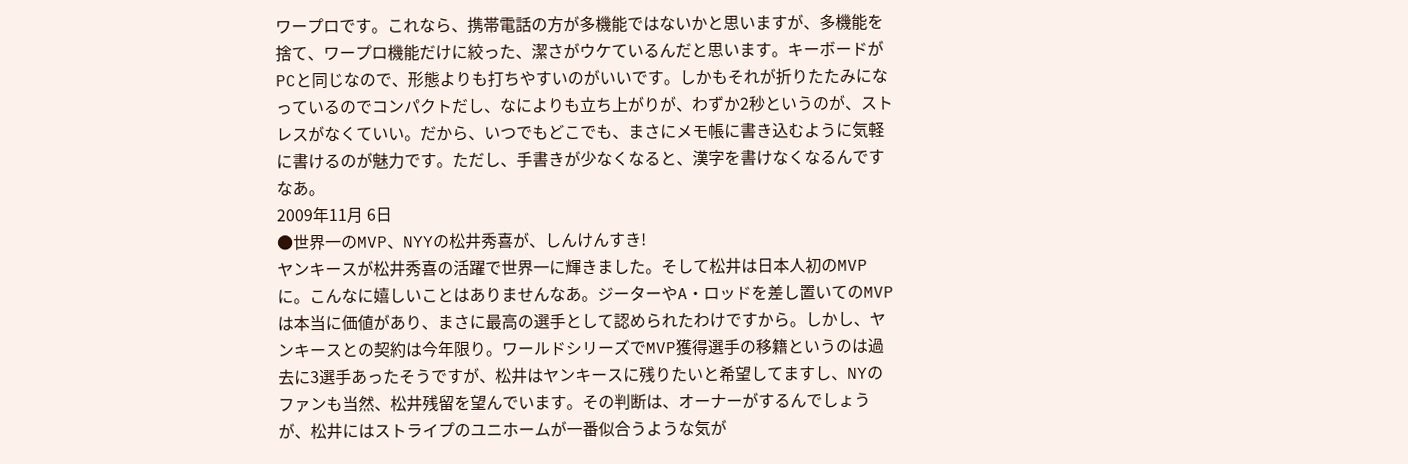ワープロです。これなら、携帯電話の方が多機能ではないかと思いますが、多機能を捨て、ワープロ機能だけに絞った、潔さがウケているんだと思います。キーボードがPCと同じなので、形態よりも打ちやすいのがいいです。しかもそれが折りたたみになっているのでコンパクトだし、なによりも立ち上がりが、わずか2秒というのが、ストレスがなくていい。だから、いつでもどこでも、まさにメモ帳に書き込むように気軽に書けるのが魅力です。ただし、手書きが少なくなると、漢字を書けなくなるんですなあ。
2009年11月 6日
●世界一のMVP、NYYの松井秀喜が、しんけんすき!
ヤンキースが松井秀喜の活躍で世界一に輝きました。そして松井は日本人初のMVPに。こんなに嬉しいことはありませんなあ。ジーターやA・ロッドを差し置いてのMVPは本当に価値があり、まさに最高の選手として認められたわけですから。しかし、ヤンキースとの契約は今年限り。ワールドシリーズでMVP獲得選手の移籍というのは過去に3選手あったそうですが、松井はヤンキースに残りたいと希望してますし、NYのファンも当然、松井残留を望んでいます。その判断は、オーナーがするんでしょうが、松井にはストライプのユニホームが一番似合うような気が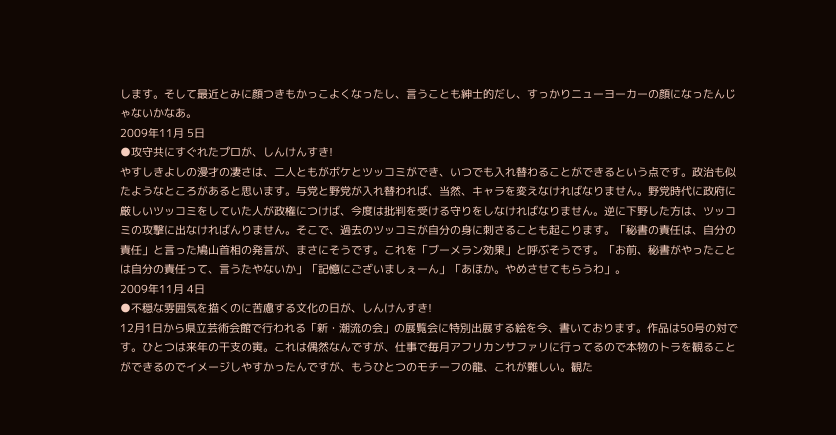します。そして最近とみに顔つきもかっこよくなったし、言うことも紳士的だし、すっかりニューヨーカーの顔になったんじゃないかなあ。
2009年11月 5日
●攻守共にすぐれたプロが、しんけんすき!
やすしきよしの漫才の凄さは、二人ともがボケとツッコミができ、いつでも入れ替わることができるという点です。政治も似たようなところがあると思います。与党と野党が入れ替われば、当然、キャラを変えなければなりません。野党時代に政府に厳しいツッコミをしていた人が政権につけば、今度は批判を受ける守りをしなければなりません。逆に下野した方は、ツッコミの攻撃に出なければんりません。そこで、過去のツッコミが自分の身に刺さることも起こります。「秘書の責任は、自分の責任」と言った鳩山首相の発言が、まさにそうです。これを「ブーメラン効果」と呼ぶそうです。「お前、秘書がやったことは自分の責任って、言うたやないか」「記憶にございましぇーん」「あほか。やめさせてもらうわ」。
2009年11月 4日
●不穏な雰囲気を描くのに苦慮する文化の日が、しんけんすき!
12月1日から県立芸術会館で行われる「新・潮流の会」の展覧会に特別出展する絵を今、書いております。作品は50号の対です。ひとつは来年の干支の寅。これは偶然なんですが、仕事で毎月アフリカンサファリに行ってるので本物のトラを観ることができるのでイメージしやすかったんですが、もうひとつのモチーフの龍、これが難しい。観た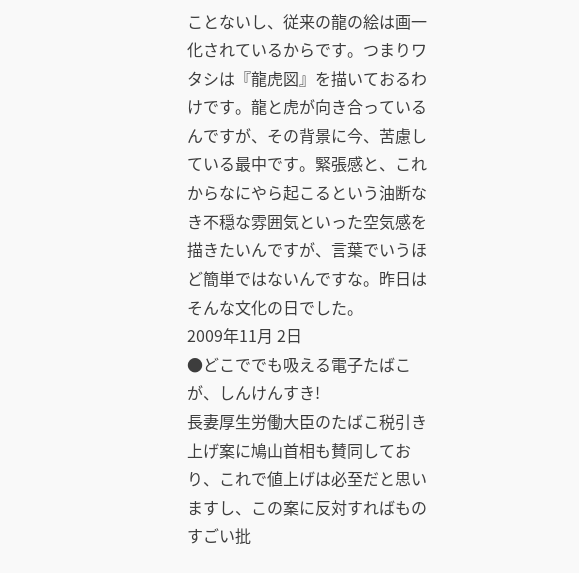ことないし、従来の龍の絵は画一化されているからです。つまりワタシは『龍虎図』を描いておるわけです。龍と虎が向き合っているんですが、その背景に今、苦慮している最中です。緊張感と、これからなにやら起こるという油断なき不穏な雰囲気といった空気感を描きたいんですが、言葉でいうほど簡単ではないんですな。昨日はそんな文化の日でした。
2009年11月 2日
●どこででも吸える電子たばこが、しんけんすき!
長妻厚生労働大臣のたばこ税引き上げ案に鳩山首相も賛同しており、これで値上げは必至だと思いますし、この案に反対すればものすごい批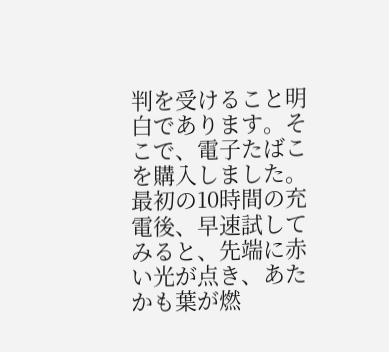判を受けること明白であります。そこで、電子たばこを購入しました。最初の10時間の充電後、早速試してみると、先端に赤い光が点き、あたかも葉が燃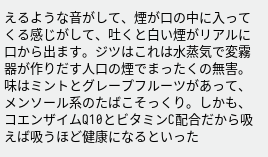えるような音がして、煙が口の中に入ってくる感じがして、吐くと白い煙がリアルに口から出ます。ジツはこれは水蒸気で変霧器が作りだす人口の煙でまったくの無害。味はミントとグレープフルーツがあって、メンソール系のたばこそっくり。しかも、コエンザイムQ10とビタミンC配合だから吸えば吸うほど健康になるといった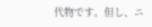代物です。但し、ニ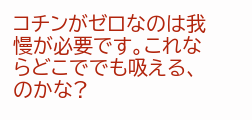コチンがゼロなのは我慢が必要です。これならどこででも吸える、のかな?